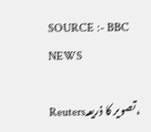SOURCE :- BBC NEWS

،تصویر کا ذریعہReuters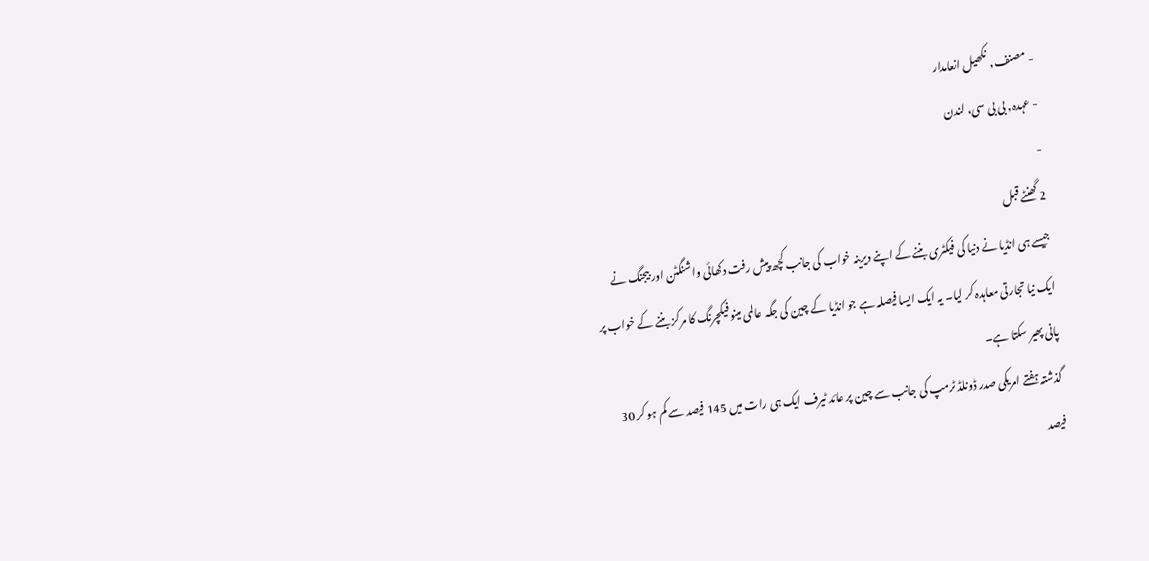- مصنف, نکھیل انعامدار
- عہدہ, بی بی سی، لندن
-
2 گھنٹے قبل
جیسے ہی انڈیا نے دنیا کی فیکٹری بننے کے اپنے دیرینہ خواب کی جانب کچھ پیش رفت دکھائی واشنگٹن اور بیجنگ نے ایک نیا تجارتی معاہدہ کر لیا۔ یہ ایک ایسا فیصلہ ہے جو انڈیا کے چین کی جگہ عالمی مینوفیکچرنگ کا مرکز بننے کے خواب پر پانی پھیر سکتا ہے۔
گذشتہ ہفتے امریکی صدر ڈونلڈ ٹرمپ کی جانب سے چین پر عائد ٹیرف ایک ہی رات میں 145 فیصد سے کم ہو کر 30 فیصد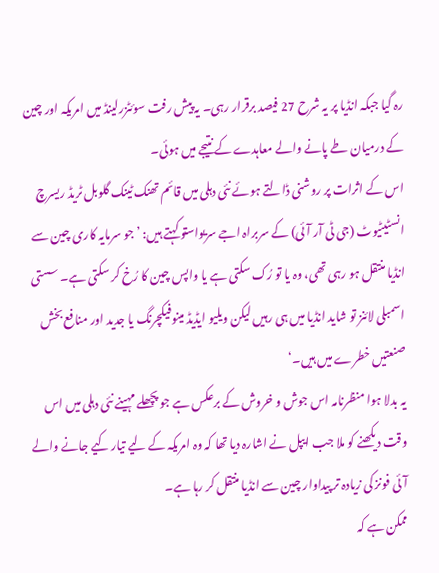رہ گیا جبکہ انڈیا پر یہ شرح 27 فیصد برقرار رہی۔ یہ پیش رفت سوئٹزرلینڈ میں امریکہ اور چین کے درمیان طے پانے والے معاہدے کے نتیجے میں ہوئی۔
اس کے اثرات پر روشنی ڈالتے ہوئے نئی دہلی میں قائم تھنک ٹینک گلوبل ٹریڈ ریسرچ انسٹیٹیوٹ (جی ٹی آر آئی) کے سربراہ اجے سریواستو کہتے ہیں: ’جو سرمایہ کاری چین سے انڈیا منتقل ہو رہی تھی، وہ یا تو رُک سکتی ہے یا واپس چین کا رُخ کر سکتی ہے۔ سستی اسمبلی لائنز تو شاید انڈیا میں ہی رہیں لیکن ویلیو ایڈیڈ مینوفیکچرنگ یا جدید اور منافع بخش صنعتیں خطرے میں ہیں۔‘
یہ بدلا ہوا منظرنامہ اس جوش و خروش کے برعکس ہے جو پچھلے مہینے نئی دہلی میں اس وقت دیکھنے کو ملا جب ایپل نے اشارہ دیا تھا کہ وہ امریکہ کے لیے تیار کیے جانے والے آئی فونز کی زیادہ تر پیداوار چین سے انڈیا منتقل کر رہا ہے۔
ممکن ہے کہ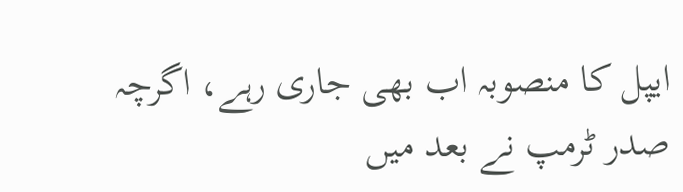ایپل کا منصوبہ اب بھی جاری رہے، اگرچہ صدر ٹرمپ نے بعد میں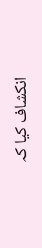انکشاف کیا کہ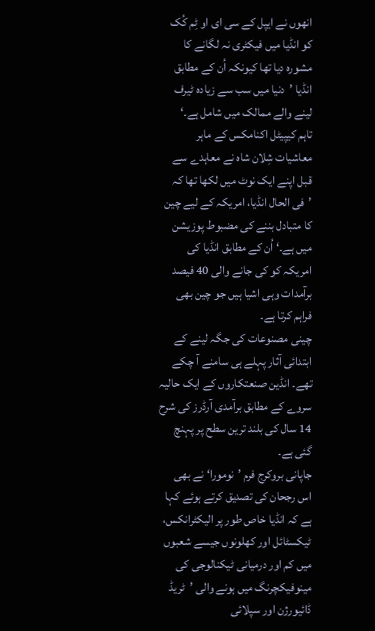انھوں نے ایپل کے سی ای او ٹِم کُک کو انڈیا میں فیکٹری نہ لگانے کا مشورہ دیا تھا کیونکہ اُن کے مطابق انڈیا ’دنیا میں سب سے زیادہ ٹیرف لینے والے ممالک میں شامل ہے۔‘
تاہم کیپیٹل اکنامکس کے ماہر معاشیات شِلان شاہ نے معاہدے سے قبل اپنے ایک نوٹ میں لکھا تھا کہ ’فی الحال انڈیا، امریکہ کے لیے چین کا متبادل بننے کی مضبوط پوزیشن میں ہے۔‘ اُن کے مطابق انڈیا کی امریکہ کو کی جانے والی 40 فیصد برآمدات وہی اشیا ہیں جو چین بھی فراہم کرتا ہے۔
چینی مصنوعات کی جگہ لینے کے ابتدائی آثار پہلے ہی سامنے آ چکے تھے۔ انڈین صنعتکاروں کے ایک حالیہ سروے کے مطابق برآمدی آرڈرز کی شرح 14 سال کی بلند ترین سطح پر پہنچ گئی ہے۔
جاپانی بروکرج فرم ’نومورا‘ نے بھی اس رجحان کی تصدیق کرتے ہوئے کہا ہے کہ انڈیا خاص طور پر الیکٹرانکس، ٹیکسٹائل اور کھلونوں جیسے شعبوں میں کم اور درمیانی ٹیکنالوجی کی مینوفیکچرنگ میں ہونے والی ’ٹریڈ ڈائیورژن اور سپلائی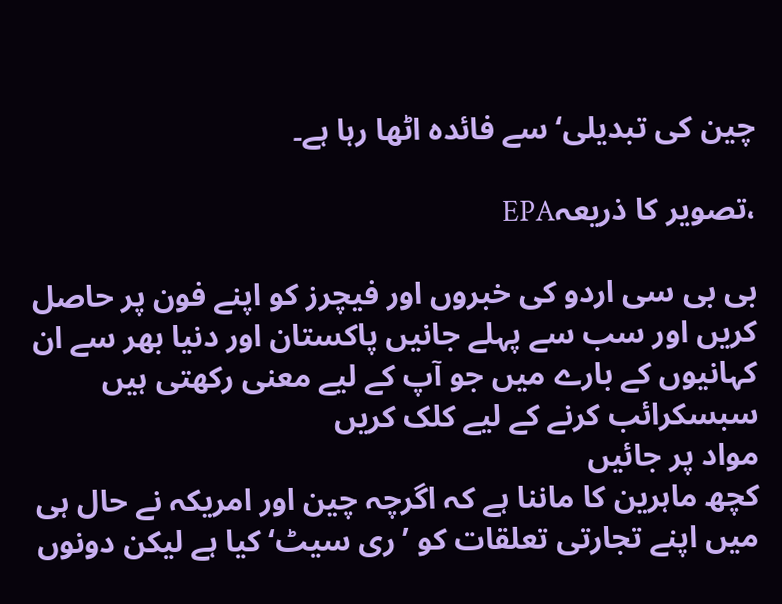چین کی تبدیلی‘ سے فائدہ اٹھا رہا ہے۔

،تصویر کا ذریعہEPA

بی بی سی اردو کی خبروں اور فیچرز کو اپنے فون پر حاصل کریں اور سب سے پہلے جانیں پاکستان اور دنیا بھر سے ان کہانیوں کے بارے میں جو آپ کے لیے معنی رکھتی ہیں
سبسکرائب کرنے کے لیے کلک کریں
مواد پر جائیں
کچھ ماہرین کا ماننا ہے کہ اگرچہ چین اور امریکہ نے حال ہی میں اپنے تجارتی تعلقات کو ’ری سیٹ‘ کیا ہے لیکن دونوں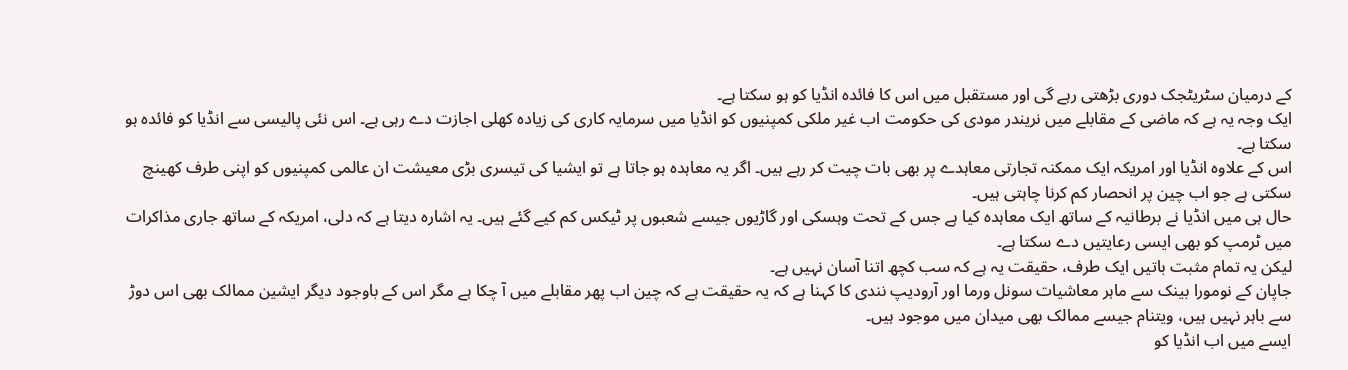کے درمیان سٹریٹجک دوری بڑھتی رہے گی اور مستقبل میں اس کا فائدہ انڈیا کو ہو سکتا ہے۔
ایک وجہ یہ ہے کہ ماضی کے مقابلے میں نریندر مودی کی حکومت اب غیر ملکی کمپنیوں کو انڈیا میں سرمایہ کاری کی زیادہ کھلی اجازت دے رہی ہے۔ اس نئی پالیسی سے انڈیا کو فائدہ ہو سکتا ہے۔
اس کے علاوہ انڈیا اور امریکہ ایک ممکنہ تجارتی معاہدے پر بھی بات چیت کر رہے ہیں۔ اگر یہ معاہدہ ہو جاتا ہے تو ایشیا کی تیسری بڑی معیشت ان عالمی کمپنیوں کو اپنی طرف کھینچ سکتی ہے جو اب چین پر انحصار کم کرنا چاہتی ہیں۔
حال ہی میں انڈیا نے برطانیہ کے ساتھ ایک معاہدہ کیا ہے جس کے تحت وہسکی اور گاڑیوں جیسے شعبوں پر ٹیکس کم کیے گئے ہیں۔ یہ اشارہ دیتا ہے کہ دلی، امریکہ کے ساتھ جاری مذاکرات میں ٹرمپ کو بھی ایسی رعایتیں دے سکتا ہے۔
لیکن یہ تمام مثبت باتیں ایک طرف، حقیقت یہ ہے کہ سب کچھ اتنا آسان نہیں ہے۔
جاپان کے نومورا بینک سے ماہر معاشیات سونل ورما اور آرودیپ نندی کا کہنا ہے کہ یہ حقیقت ہے کہ چین اب پھر مقابلے میں آ چکا ہے مگر اس کے باوجود دیگر ایشین ممالک بھی اس دوڑ سے باہر نہیں ہیں، ویتنام جیسے ممالک بھی میدان میں موجود ہیں۔
ایسے میں اب انڈیا کو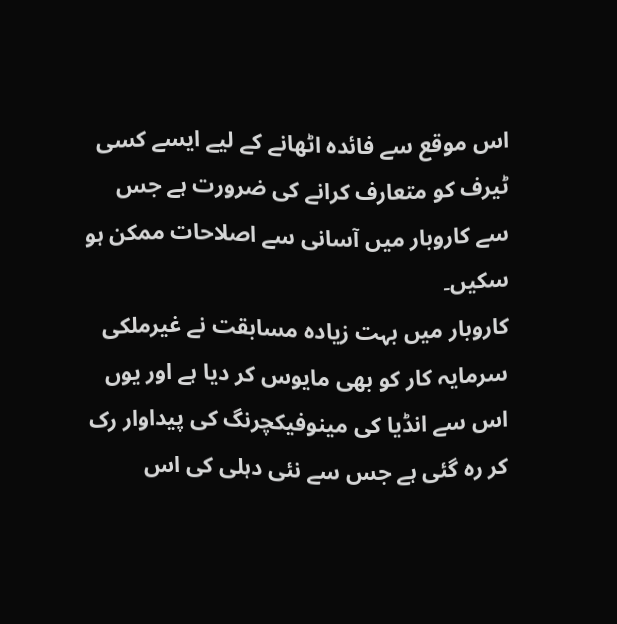اس موقع سے فائدہ اٹھانے کے لیے ایسے کسی ٹیرف کو متعارف کرانے کی ضرورت ہے جس سے کاروبار میں آسانی سے اصلاحات ممکن ہو سکیں۔
کاروبار میں بہت زیادہ مسابقت نے غیرملکی سرمایہ کار کو بھی مایوس کر دیا ہے اور یوں اس سے انڈیا کی مینوفیکچرنگ کی پیداوار رک کر رہ گئی ہے جس سے نئی دہلی کی اس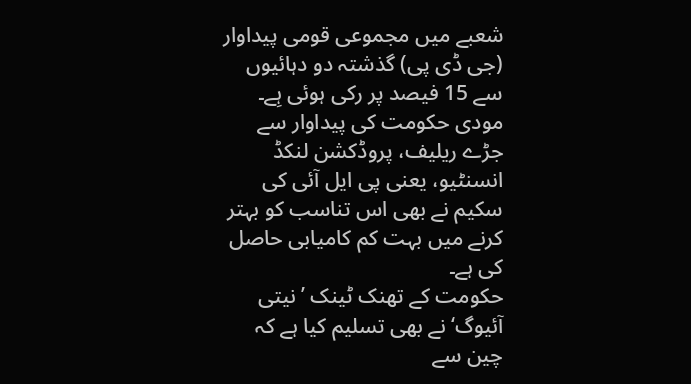شعبے میں مجموعی قومی پیداوار (جی ڈی پی) گذشتہ دو دہائیوں سے 15 فیصد پر رکی ہوئی ہِے۔
مودی حکومت کی پیداوار سے جڑے ریلیف، پروڈکشن لنکڈ انسنٹیو، یعنی پی ایل آئی کی سکیم نے بھی اس تناسب کو بہتر کرنے میں بہت کم کامیابی حاصل کی ہے۔
حکومت کے تھنک ٹینک ’نیتی آئیوگ‘ نے بھی تسلیم کیا ہے کہ چین سے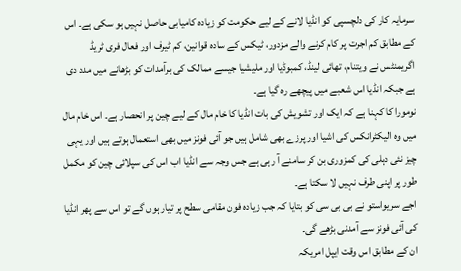سرمایہ کار کی دلچسپی کو انڈیا لانے کے لیے حکومت کو زیادہ کامیابی حاصل نہیں ہو سکی ہے۔ اس کے مطابق کم اجرت پر کام کرنے والے مزدور، ٹیکس کے سادہ قوانین، کم ٹیرف اور فعال فری ٹریڈ اگریمنٹس نے ویتنام، تھائی لینڈ، کمبوڈیا اور ملیشیا جیسے ممالک کی برآمدات کو بڑھانے میں مدد دی ہے جبکہ انڈیا اس شعبے میں پیچھے رہ گیا ہے۔
نومورا کا کہنا ہے کہ ایک اور تشویش کی بات انڈیا کا خام مال کے لیے چین پر انحصار ہے۔ اس خام مال میں وہ الیکٹرانکس کی اشیا اور پرزے بھی شامل ہیں جو آئی فونز میں بھی استعمال ہوتے ہیں اور یہی چیز نئی دہلی کی کمزوری بن کر سامنے آ رہی ہے جس وجہ سے انڈیا اب اس کی سپلائی چین کو مکمل طور پر اپنی طرف نہیں لا سکتا ہے۔
اجے سریواستو نے بی بی سی کو بتایا کہ جب زیادہ فون مقامی سطح پر تیار ہوں گے تو اس سے پھر انڈیا کی آئی فونز سے آمدنی بڑھے گی۔
ان کے مطابق اس وقت ایپل امریکہ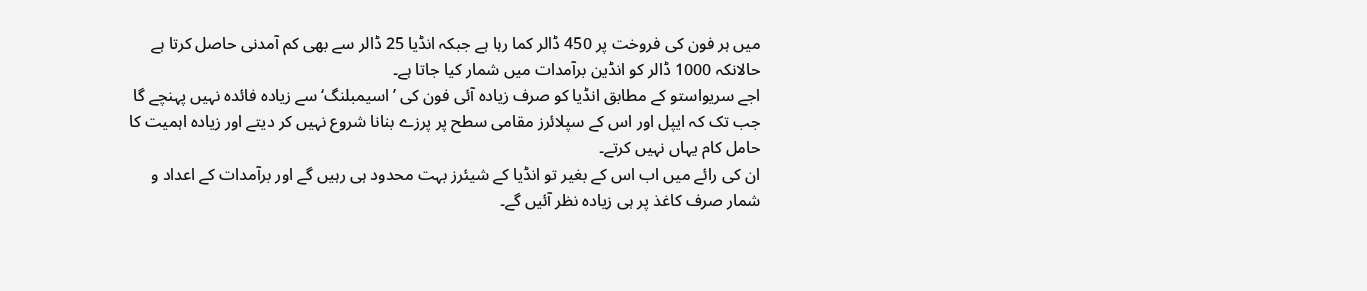میں ہر فون کی فروخت پر 450 ڈالر کما رہا ہے جبکہ انڈیا 25 ڈالر سے بھی کم آمدنی حاصل کرتا ہے حالانکہ 1000 ڈالر کو انڈین برآمدات میں شمار کیا جاتا ہے۔
اجے سریواستو کے مطابق انڈیا کو صرف زیادہ آئی فون کی ’اسیمبلنگ‘ سے زیادہ فائدہ نہیں پہنچے گا جب تک کہ ایپل اور اس کے سپلائرز مقامی سطح پر پرزے بنانا شروع نہیں کر دیتے اور زیادہ اہمیت کا حامل کام یہاں نہیں کرتے۔
ان کی رائے میں اب اس کے بغیر تو انڈیا کے شیئرز بہت محدود ہی رہیں گے اور برآمدات کے اعداد و شمار صرف کاغذ پر ہی زیادہ نظر آئیں گے۔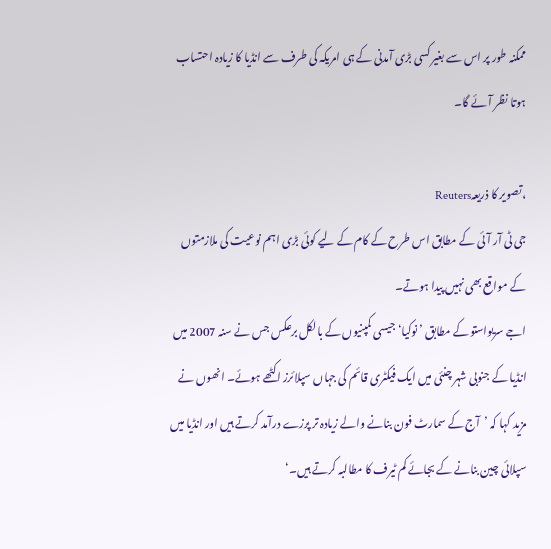ممکنہ طور پر اس سے بغیر کسی بڑی آمدنی کے ہی امریکہ کی طرف سے انڈیا کا زیادہ احتساب ہوتا نظر آئے گا۔

،تصویر کا ذریعہReuters
جی ٹی آر آئی کے مطابق اس طرح کے کام کے لیے کوئی بڑی اہم نوعیت کی ملازمتوں کے مواقع بھی نہیں پیدا ہوتے۔
اجے سریواستو کے مطابق ’نوکیا‘ جیسی کمپنیوں کے بالکل برعکس جس نے سنہ 2007 میں انڈیا کے جنوبی شہر چنئی میں ایک فیکٹری قائم کی جہاں سپلائرز اکٹھے ہوئے۔ انھوں نے مزید کہا کہ ’آج کے سمارٹ فون بنانے والے زیادہ تر پرزے درآمد کرتے ہیں اور انڈیا میں سپلائی چین بنانے کے بجائے کم ٹیرف کا مطالبہ کرتے ہیں۔‘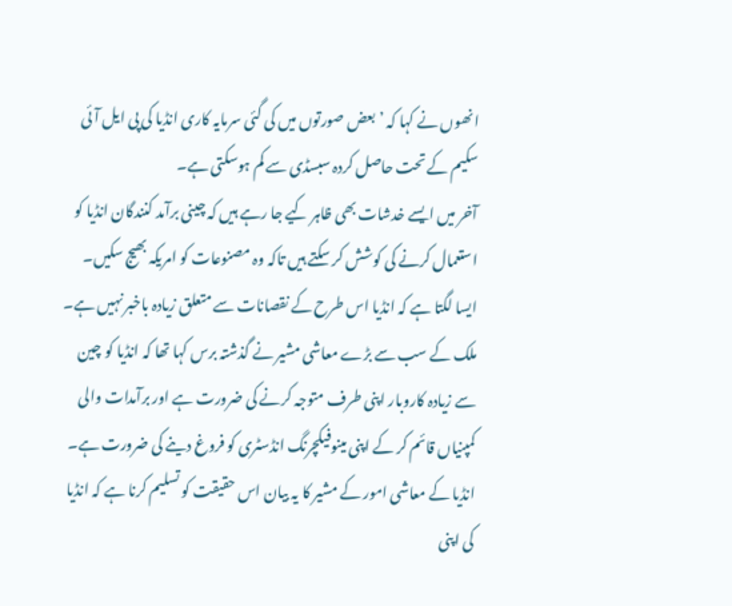انھوں نے کہا کہ ’بعض صورتوں میں کی گئی سرمایہ کاری انڈیا کی پی ایل آئی سکیم کے تحت حاصل کردہ سبسڈی سے کم ہوسکتی ہے۔
آخر میں ایسے خدشات بھی ظاہر کیے جا رہے ہیں کہ چینی برآمد کنندگان انڈیا کو استعمال کرنے کی کوشش کر سکتے ہیں تاکہ وہ مصنوعات کو امریکہ بھیج سکیں۔
ایسا لگتا ہے کہ انڈیا اس طرح کے نقصانات سے متعلق زیادہ باخبر نہیں ہے۔ ملک کے سب سے بڑے معاشی مشیر نے گذشتہ برس کہا تھا کہ انڈیا کو چین سے زیادہ کاروبار اپنی طرف متوجہ کرنے کی ضرورت ہے اور برآمدات والی کمپنیاں قائم کر کے اپنی مینوفیکچرنگ انڈسٹری کو فروغ دینے کی ضرورت ہے۔ انڈیا کے معاشی امور کے مشیر کا یہ بیان اس حقیقت کو تسلیم کرنا ہے کہ انڈیا کی اپنی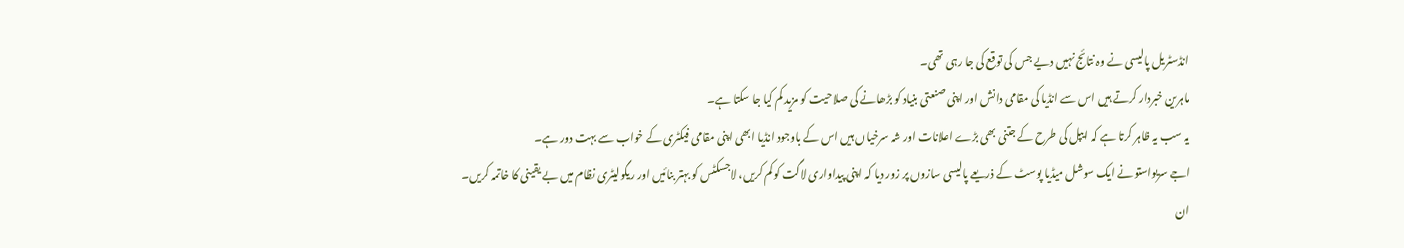انڈسٹریل پالیسی نے وہ نتائج نہیں دیے جس کی توقع کی جا رہی تھی۔
ماہرین خبردار کرتے ہیں اس سے انڈیا کی مقامی دانش اور اپنی صنعتی بنیاد کو بڑھانے کی صلاحیت کو مزید کم کیا جا سکتا ہے۔
یہ سب یہ ظاہر کرتا ہے کہ ایپل کی طرح کے جتنی بھی بڑے اعلانات اور شہ سرخیاں ہیں اس کے باوجود انڈیا ابھی اپنی مقامی فیکٹری کے خواب سے بہت دور ہے۔
اجے سریواستو نے ایک سوشل میڈیا پوسٹ کے ذریعے پالیسی سازوں پر زور دیا کہ اپنی پیداواری لاگت کو کم کریں، لاجسکٹس کو بہتر بنائیں اور ریگولیٹری نظام میں بے یقینی کا خاتمہ کریں۔
ان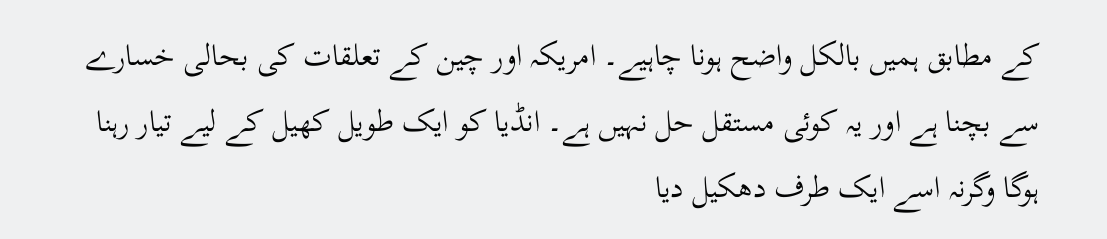کے مطابق ہمیں بالکل واضح ہونا چاہیے۔ امریکہ اور چین کے تعلقات کی بحالی خسارے سے بچنا ہے اور یہ کوئی مستقل حل نہیں ہے۔ انڈیا کو ایک طویل کھیل کے لیے تیار رہنا ہوگا وگرنہ اسے ایک طرف دھکیل دیا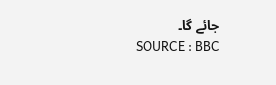جائے گا۔
SOURCE : BBC